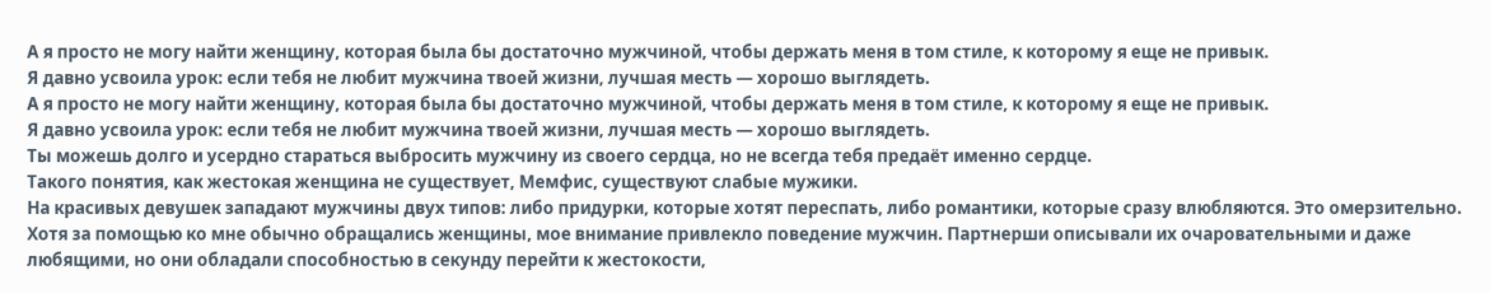А я просто не могу найти женщину, которая была бы достаточно мужчиной, чтобы держать меня в том стиле, к которому я еще не привык.
Я давно усвоила урок: если тебя не любит мужчина твоей жизни, лучшая месть — хорошо выглядеть.
А я просто не могу найти женщину, которая была бы достаточно мужчиной, чтобы держать меня в том стиле, к которому я еще не привык.
Я давно усвоила урок: если тебя не любит мужчина твоей жизни, лучшая месть — хорошо выглядеть.
Ты можешь долго и усердно стараться выбросить мужчину из своего сердца, но не всегда тебя предаёт именно сердце.
Такого понятия, как жестокая женщина не существует, Мемфис, существуют слабые мужики.
На красивых девушек западают мужчины двух типов: либо придурки, которые хотят переспать, либо романтики, которые сразу влюбляются. Это омерзительно.
Хотя за помощью ко мне обычно обращались женщины, мое внимание привлекло поведение мужчин. Партнерши описывали их очаровательными и даже любящими, но они обладали способностью в секунду перейти к жестокости,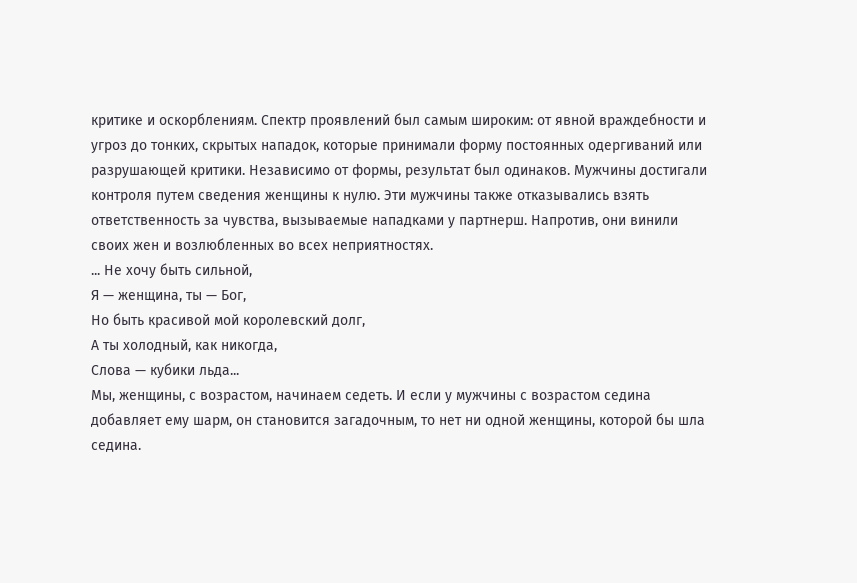критике и оскорблениям. Спектр проявлений был самым широким: от явной враждебности и угроз до тонких, скрытых нападок, которые принимали форму постоянных одергиваний или разрушающей критики. Независимо от формы, результат был одинаков. Мужчины достигали контроля путем сведения женщины к нулю. Эти мужчины также отказывались взять ответственность за чувства, вызываемые нападками у партнерш. Напротив, они винили своих жен и возлюбленных во всех неприятностях.
... Не хочу быть сильной,
Я — женщина, ты — Бог,
Но быть красивой мой королевский долг,
А ты холодный, как никогда,
Слова — кубики льда...
Мы, женщины, с возрастом, начинаем седеть. И если у мужчины с возрастом седина добавляет ему шарм, он становится загадочным, то нет ни одной женщины, которой бы шла седина.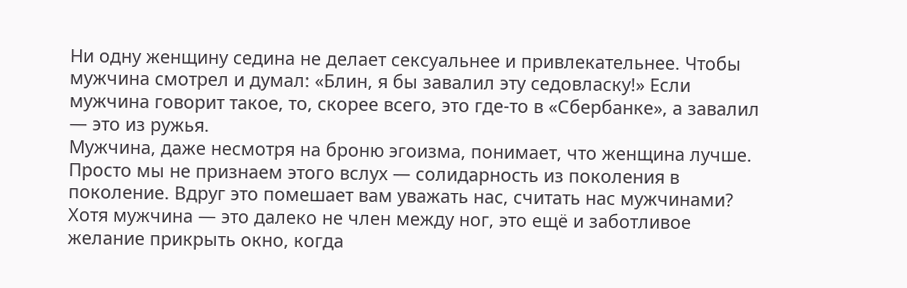Ни одну женщину седина не делает сексуальнее и привлекательнее. Чтобы мужчина смотрел и думал: «Блин, я бы завалил эту седовласку!» Если мужчина говорит такое, то, скорее всего, это где-то в «Сбербанке», а завалил — это из ружья.
Мужчина, даже несмотря на броню эгоизма, понимает, что женщина лучше. Просто мы не признаем этого вслух — солидарность из поколения в поколение. Вдруг это помешает вам уважать нас, считать нас мужчинами? Хотя мужчина — это далеко не член между ног, это ещё и заботливое желание прикрыть окно, когда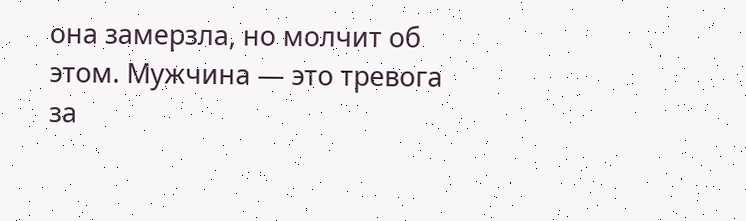она замерзла, но молчит об этом. Мужчина — это тревога за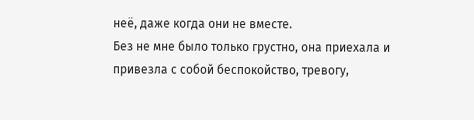неё, даже когда они не вместе.
Без не мне было только грустно, она приехала и привезла с собой беспокойство, тревогу,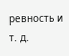ревность и т. д.